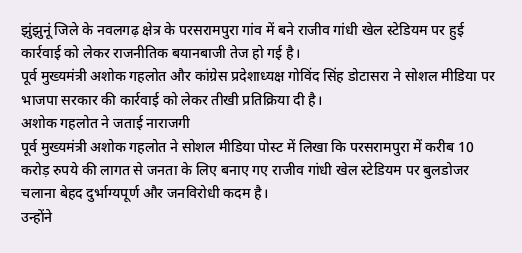झुंझुनूं जिले के नवलगढ़ क्षेत्र के परसरामपुरा गांव में बने राजीव गांधी खेल स्टेडियम पर हुई कार्रवाई को लेकर राजनीतिक बयानबाजी तेज हो गई है।
पूर्व मुख्यमंत्री अशोक गहलोत और कांग्रेस प्रदेशाध्यक्ष गोविंद सिंह डोटासरा ने सोशल मीडिया पर भाजपा सरकार की कार्रवाई को लेकर तीखी प्रतिक्रिया दी है।
अशोक गहलोत ने जताई नाराजगी
पूर्व मुख्यमंत्री अशोक गहलोत ने सोशल मीडिया पोस्ट में लिखा कि परसरामपुरा में करीब 10 करोड़ रुपये की लागत से जनता के लिए बनाए गए राजीव गांधी खेल स्टेडियम पर बुलडोजर चलाना बेहद दुर्भाग्यपूर्ण और जनविरोधी कदम है।
उन्होंने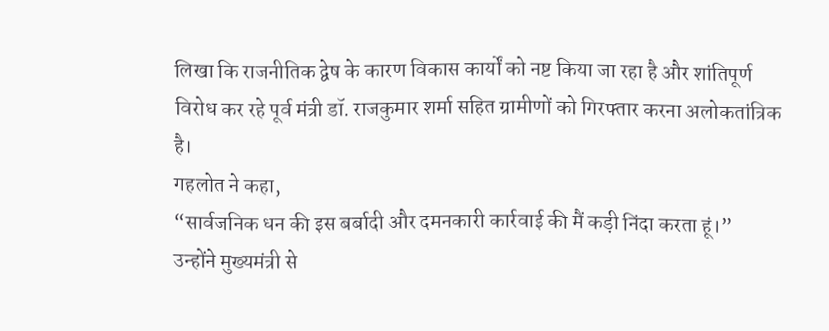लिखा कि राजनीतिक द्वेष के कारण विकास कार्यों को नष्ट किया जा रहा है और शांतिपूर्ण विरोध कर रहे पूर्व मंत्री डॉ. राजकुमार शर्मा सहित ग्रामीणों को गिरफ्तार करना अलोकतांत्रिक है।
गहलोत ने कहा,
“सार्वजनिक धन की इस बर्बादी और दमनकारी कार्रवाई की मैं कड़ी निंदा करता हूं।”
उन्होंने मुख्यमंत्री से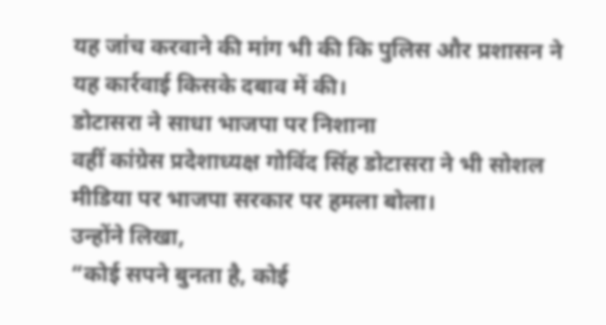यह जांच करवाने की मांग भी की कि पुलिस और प्रशासन ने यह कार्रवाई किसके दबाव में की।
डोटासरा ने साधा भाजपा पर निशाना
वहीं कांग्रेस प्रदेशाध्यक्ष गोविंद सिंह डोटासरा ने भी सोशल मीडिया पर भाजपा सरकार पर हमला बोला।
उन्होंने लिखा,
“कोई सपने बुनता है, कोई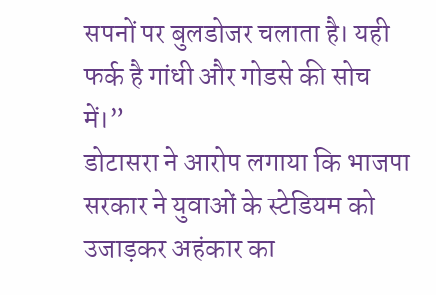सपनों पर बुलडोजर चलाता है। यही फर्क है गांधी और गोडसे की सोच में।”
डोटासरा ने आरोप लगाया कि भाजपा सरकार ने युवाओं के स्टेडियम को उजाड़कर अहंकार का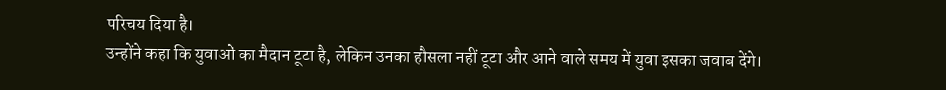परिचय दिया है।
उन्होंने कहा कि युवाओं का मैदान टूटा है, लेकिन उनका हौसला नहीं टूटा और आने वाले समय में युवा इसका जवाब देंगे।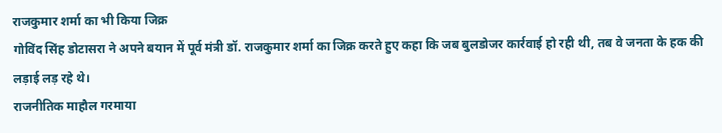राजकुमार शर्मा का भी किया जिक्र
गोविंद सिंह डोटासरा ने अपने बयान में पूर्व मंत्री डॉ. राजकुमार शर्मा का जिक्र करते हुए कहा कि जब बुलडोजर कार्रवाई हो रही थी, तब वे जनता के हक की लड़ाई लड़ रहे थे।
राजनीतिक माहौल गरमाया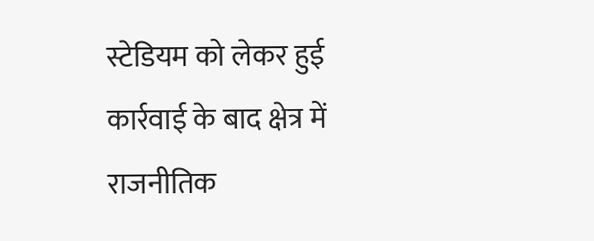स्टेडियम को लेकर हुई कार्रवाई के बाद क्षेत्र में राजनीतिक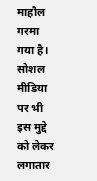माहौल गरमा गया है। सोशल मीडिया पर भी इस मुद्दे को लेकर लगातार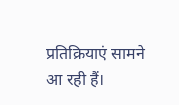प्रतिक्रियाएं सामने आ रही हैं।